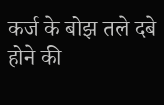कर्ज के बोझ तले दबे होने की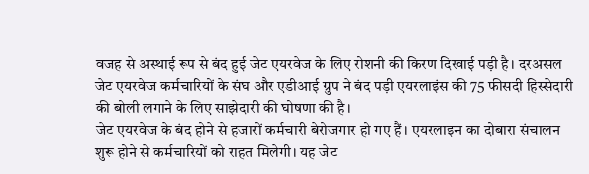वजह से अस्थाई रूप से बंद हुई जेट एयरवेज के लिए रोशनी की किरण दिखाई पड़ी है। दरअसल जेट एयरवेज कर्मचारियों के संघ और एडीआई ग्रुप ने बंद पड़ी एयरलाइंस की 75 फीसदी हिस्सेदारी की बोली लगाने के लिए साझेदारी की घोषणा की है।
जेट एयरवेज के बंद होने से हजारों कर्मचारी बेरोजगार हो गए हैं। एयरलाइन का दोबारा संचालन शुरू होने से कर्मचारियों को राहत मिलेगी। यह जेट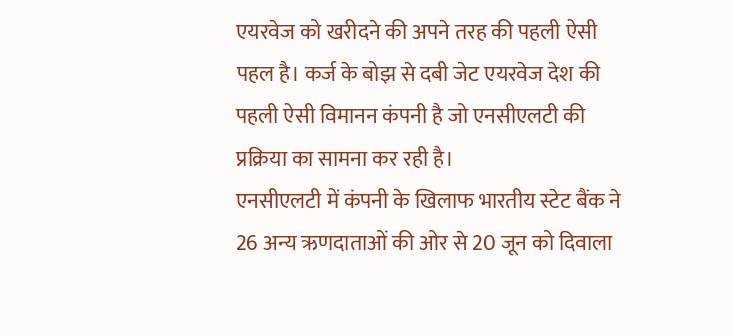एयरवेज को खरीदने की अपने तरह की पहली ऐसी पहल है। कर्ज के बोझ से दबी जेट एयरवेज देश की पहली ऐसी विमानन कंपनी है जो एनसीएलटी की प्रक्रिया का सामना कर रही है।
एनसीएलटी में कंपनी के खिलाफ भारतीय स्टेट बैंक ने 26 अन्य ऋणदाताओं की ओर से 20 जून को दिवाला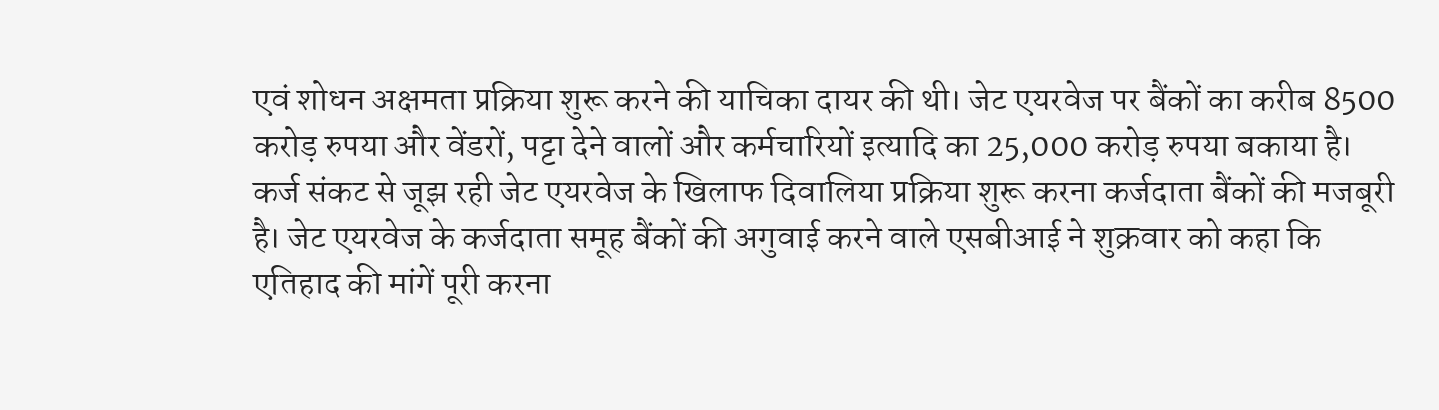एवं शोधन अक्षमता प्रक्रिया शुरू करने की याचिका दायर की थी। जेट एयरवेज पर बैंकों का करीब 8500 करोड़ रुपया और वेंडरों, पट्टा देने वालों और कर्मचारियों इत्यादि का 25,000 करोड़ रुपया बकाया है।
कर्ज संकट से जूझ रही जेट एयरवेज के खिलाफ दिवालिया प्रक्रिया शुरू करना कर्जदाता बैंकों की मजबूरी है। जेट एयरवेज के कर्जदाता समूह बैंकों की अगुवाई करने वाले एसबीआई ने शुक्रवार को कहा कि एतिहाद की मांगें पूरी करना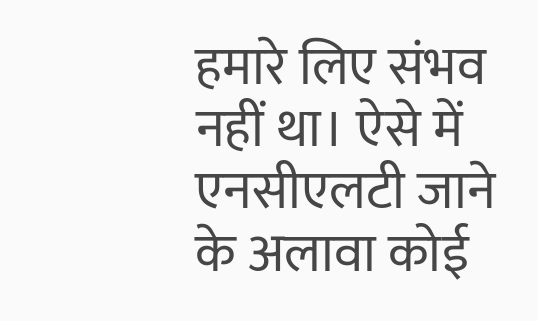हमारे लिए संभव नहीं था। ऐसे में एनसीएलटी जाने के अलावा कोई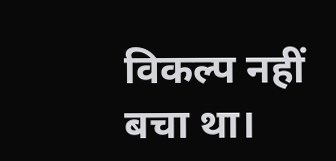विकल्प नहीं बचा था।